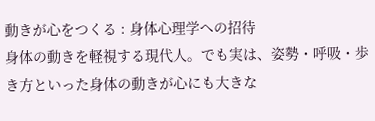動きが心をつくる : 身体心理学への招待
身体の動きを軽視する現代人。でも実は、姿勢・呼吸・歩き方といった身体の動きが心にも大きな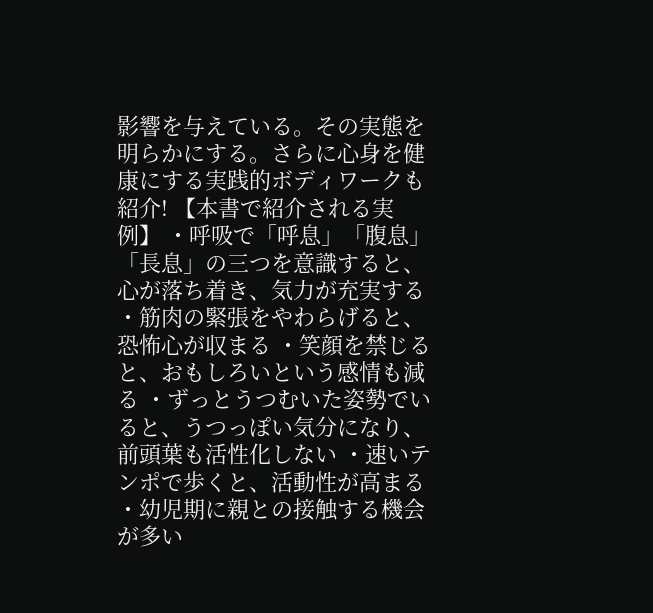影響を与えている。その実態を明らかにする。さらに心身を健康にする実践的ボディワークも紹介! 【本書で紹介される実例】 ・呼吸で「呼息」「腹息」「長息」の三つを意識すると、心が落ち着き、気力が充実する ・筋肉の緊張をやわらげると、恐怖心が収まる ・笑顔を禁じると、おもしろいという感情も減る ・ずっとうつむいた姿勢でいると、うつっぽい気分になり、前頭葉も活性化しない ・速いテンポで歩くと、活動性が高まる ・幼児期に親との接触する機会が多い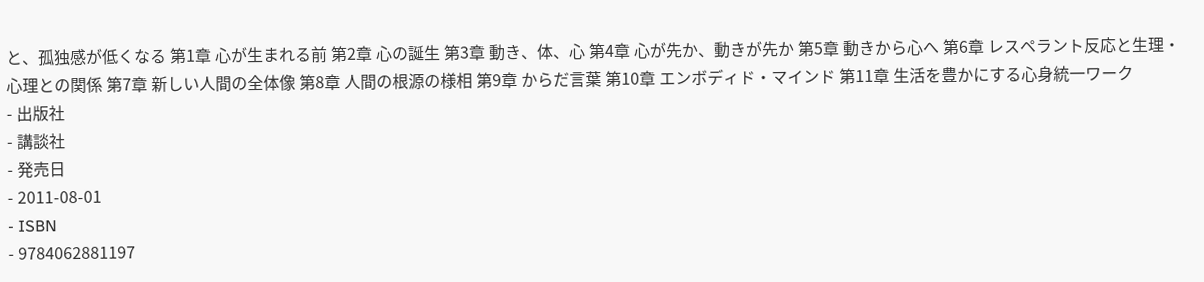と、孤独感が低くなる 第1章 心が生まれる前 第2章 心の誕生 第3章 動き、体、心 第4章 心が先か、動きが先か 第5章 動きから心へ 第6章 レスペラント反応と生理・心理との関係 第7章 新しい人間の全体像 第8章 人間の根源の様相 第9章 からだ言葉 第10章 エンボディド・マインド 第11章 生活を豊かにする心身統一ワーク
- 出版社
- 講談社
- 発売日
- 2011-08-01
- ISBN
- 9784062881197